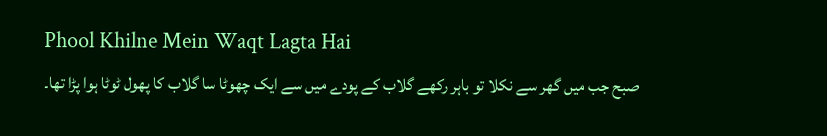Phool Khilne Mein Waqt Lagta Hai
صبح جب میں گھر سے نکلا تو باہر رکھے گلاب کے پودے میں سے ایک چھوٹا سا گلاب کا پھول ٹوٹا ہوا پڑا تھا۔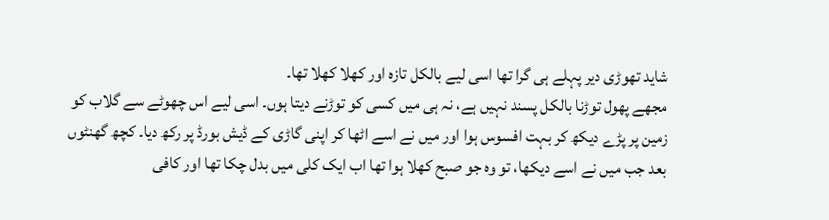شاید تھوڑی دیر پہلے ہی گرا تھا اسی لیے بالکل تازہ اور کھلا کھلا تھا۔
مجھے پھول توڑنا بالکل پسند نہیں ہے، نہ ہی میں کسی کو توڑنے دیتا ہوں۔ اسی لیے اس چھوٹے سے گلاب کو زمین پر پڑے دیکھ کر بہت افسوس ہوا اور میں نے اسے اٹھا کر اپنی گاڑی کے ڈیش بورڈ پر رکھ دیا۔ کچھ گھنٹوں بعد جب میں نے اسے دیکھا، تو وہ جو صبح کھلا ہوا تھا اب ایک کلی میں بدل چکا تھا اور کافی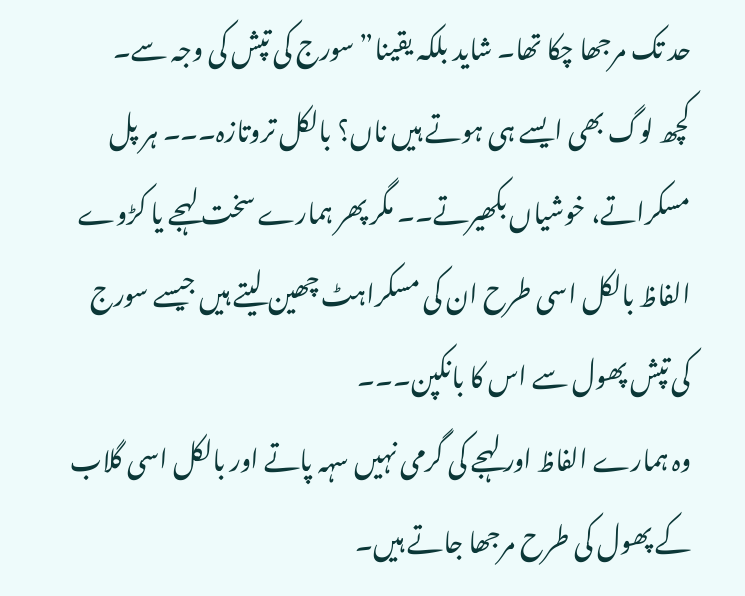حد تک مرجھا چکا تھا۔ شاید بلکہ یقینا” سورج کی تپش کی وجہ سے۔
کچھ لوگ بھی ایسے ہی ہوتے ہیں ناں؟ بالکل تروتازہ۔۔۔ ہر پل مسکراتے، خوشیاں بکھیرتے۔۔ مگر پھر ہمارے سخت لہجے یا کڑوے الفاظ بالکل اسی طرح ان کی مسکراہٹ چھین لیتے ہیں جیسے سورج کی تپش پھول سے اس کا بانکپن۔۔۔
وہ ہمارے الفاظ اور لہجے کی گرمی نہیں سہہ پاتے اور بالکل اسی گلاب کے پھول کی طرح مرجھا جاتے ہیں۔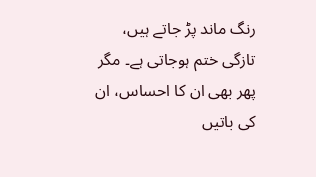رنگ ماند پڑ جاتے ہیں، تازگی ختم ہوجاتی ہے۔ مگر پھر بھی ان کا احساس، ان کی باتیں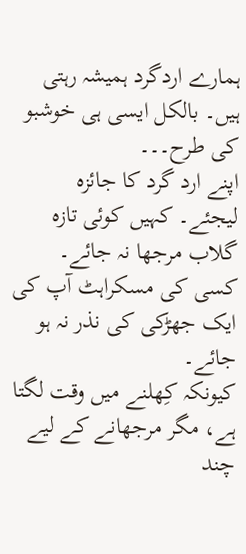ہمارے اردگرد ہمیشہ رہتی ہیں۔ بالکل ایسی ہی خوشبو کی طرح۔۔۔
اپنے ارد گرد کا جائزہ لیجئے۔ کہیں کوئی تازہ گلاب مرجھا نہ جائے۔ کسی کی مسکراہٹ آپ کی ایک جھڑکی کی نذر نہ ہو جائے۔
کیونکہ کِھلنے میں وقت لگتا ہے، مگر مرجھانے کے لیے چند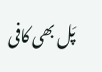پَل بھی کافی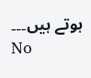ہوتے ہیں۔۔۔
No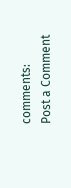comments:
Post a Comment